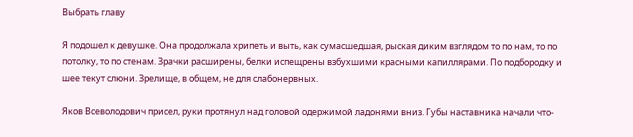Выбрать главу

Я подошел к девушке. Она продолжала хрипеть и выть, как сумасшедшая, рыская диким взглядом то по нам, то по потолку, то по стенам. Зрачки расширены, белки испещрены взбухшими красными капиллярами. По подбородку и шее текут слюни. Зрелище, в общем, не для слабонервных.

Яков Всеволодович присел, руки протянул над головой одержимой ладонями вниз. Губы наставника начали что-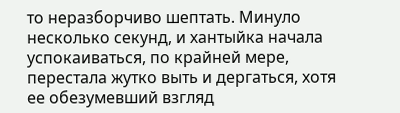то неразборчиво шептать. Минуло несколько секунд, и хантыйка начала успокаиваться, по крайней мере, перестала жутко выть и дергаться, хотя ее обезумевший взгляд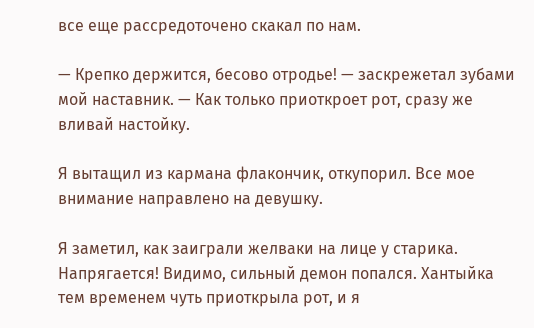все еще рассредоточено скакал по нам.

— Крепко держится, бесово отродье! — заскрежетал зубами мой наставник. — Как только приоткроет рот, сразу же вливай настойку.

Я вытащил из кармана флакончик, откупорил. Все мое внимание направлено на девушку.

Я заметил, как заиграли желваки на лице у старика. Напрягается! Видимо, сильный демон попался. Хантыйка тем временем чуть приоткрыла рот, и я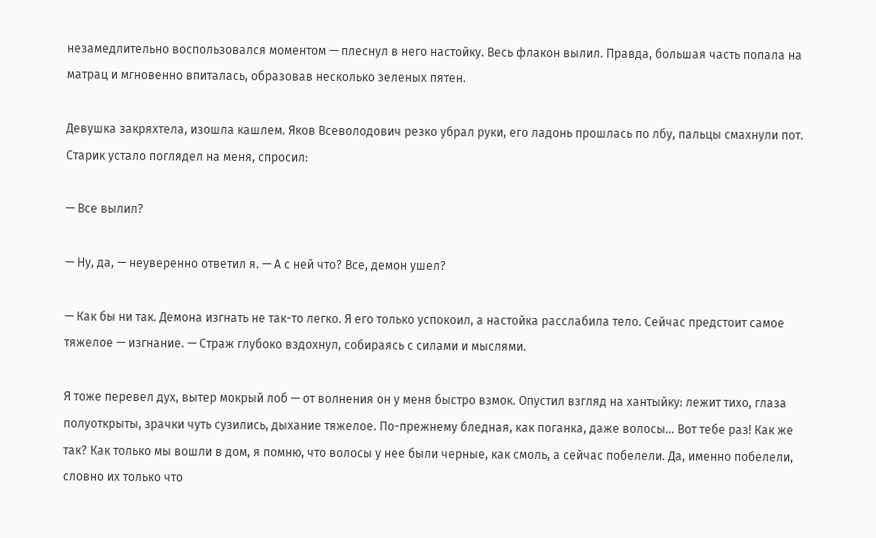незамедлительно воспользовался моментом — плеснул в него настойку. Весь флакон вылил. Правда, большая часть попала на матрац и мгновенно впиталась, образовав несколько зеленых пятен.

Девушка закряхтела, изошла кашлем. Яков Всеволодович резко убрал руки, его ладонь прошлась по лбу, пальцы смахнули пот. Старик устало поглядел на меня, спросил:

— Все вылил?

— Ну, да, — неуверенно ответил я. — А с ней что? Все, демон ушел?

— Как бы ни так. Демона изгнать не так-то легко. Я его только успокоил, а настойка расслабила тело. Сейчас предстоит самое тяжелое — изгнание. — Страж глубоко вздохнул, собираясь с силами и мыслями.

Я тоже перевел дух, вытер мокрый лоб — от волнения он у меня быстро взмок. Опустил взгляд на хантыйку: лежит тихо, глаза полуоткрыты, зрачки чуть сузились, дыхание тяжелое. По-прежнему бледная, как поганка, даже волосы… Вот тебе раз! Как же так? Как только мы вошли в дом, я помню, что волосы у нее были черные, как смоль, а сейчас побелели. Да, именно побелели, словно их только что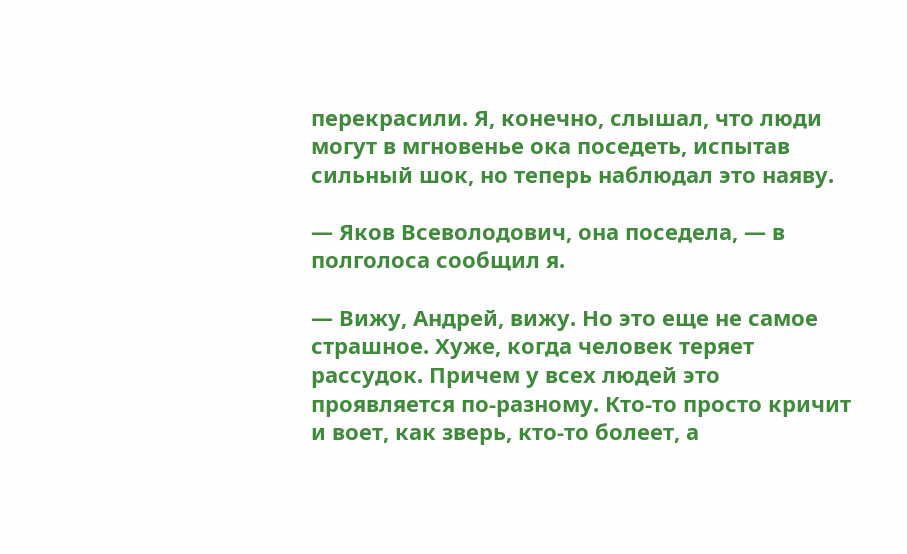перекрасили. Я, конечно, слышал, что люди могут в мгновенье ока поседеть, испытав сильный шок, но теперь наблюдал это наяву.

— Яков Всеволодович, она поседела, — в полголоса сообщил я.

— Вижу, Андрей, вижу. Но это еще не самое страшное. Хуже, когда человек теряет рассудок. Причем у всех людей это проявляется по-разному. Кто-то просто кричит и воет, как зверь, кто-то болеет, а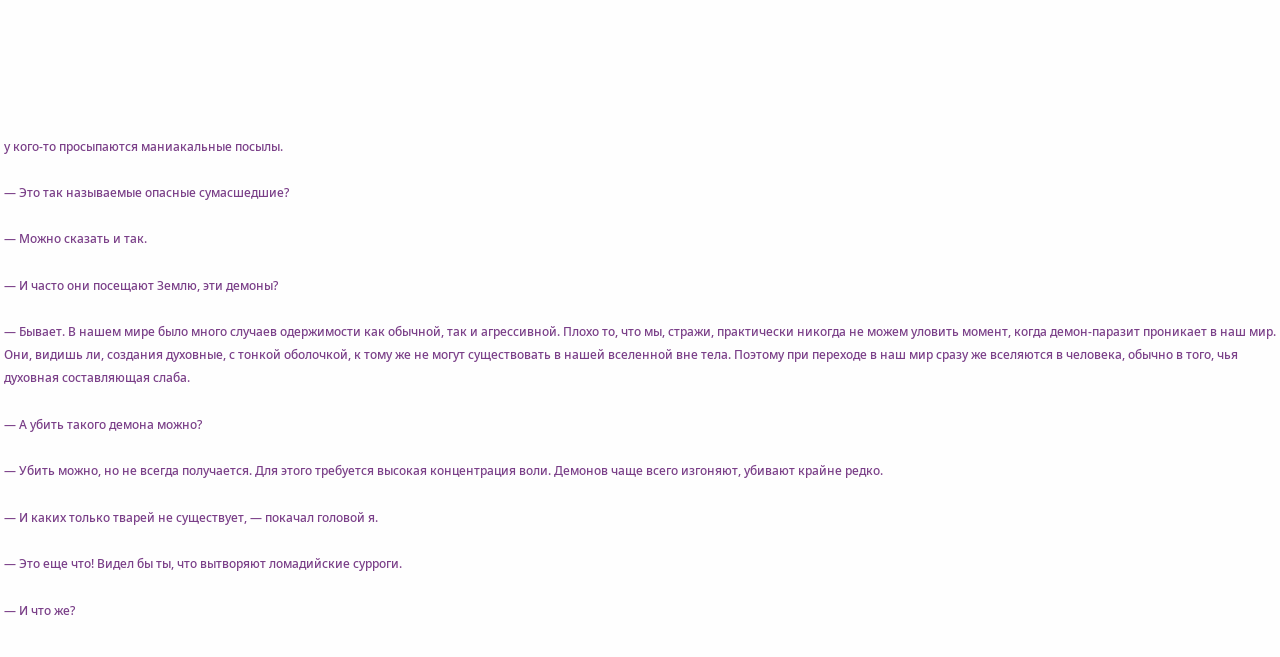у кого-то просыпаются маниакальные посылы.

— Это так называемые опасные сумасшедшие?

— Можно сказать и так.

— И часто они посещают Землю, эти демоны?

— Бывает. В нашем мире было много случаев одержимости как обычной, так и агрессивной. Плохо то, что мы, стражи, практически никогда не можем уловить момент, когда демон-паразит проникает в наш мир. Они, видишь ли, создания духовные, с тонкой оболочкой, к тому же не могут существовать в нашей вселенной вне тела. Поэтому при переходе в наш мир сразу же вселяются в человека, обычно в того, чья духовная составляющая слаба.

— А убить такого демона можно?

— Убить можно, но не всегда получается. Для этого требуется высокая концентрация воли. Демонов чаще всего изгоняют, убивают крайне редко.

— И каких только тварей не существует, — покачал головой я.

— Это еще что! Видел бы ты, что вытворяют ломадийские сурроги.

— И что же?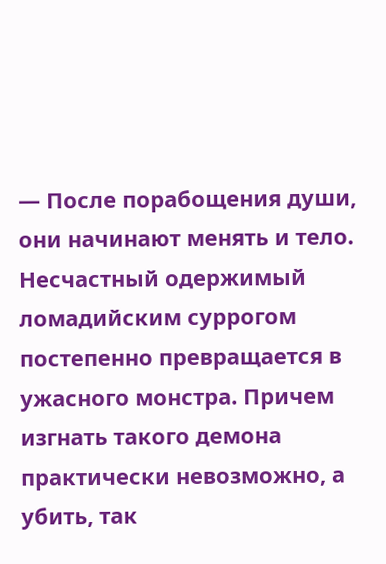— После порабощения души, они начинают менять и тело. Несчастный одержимый ломадийским суррогом постепенно превращается в ужасного монстра. Причем изгнать такого демона практически невозможно, а убить, так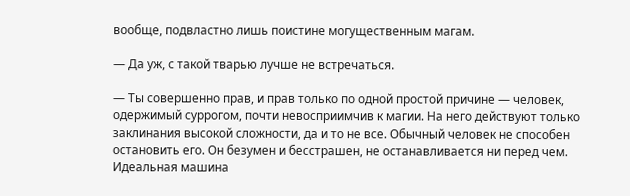вообще, подвластно лишь поистине могущественным магам.

— Да уж, с такой тварью лучше не встречаться.

— Ты совершенно прав, и прав только по одной простой причине — человек, одержимый суррогом, почти невосприимчив к магии. На него действуют только заклинания высокой сложности, да и то не все. Обычный человек не способен остановить его. Он безумен и бесстрашен, не останавливается ни перед чем. Идеальная машина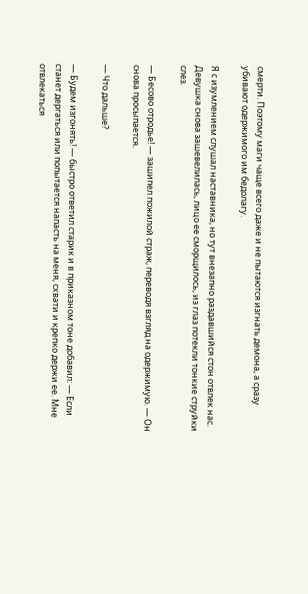смерти. Поэтому маги чаще всего даже и не пытаются изгнать демона, а сразу убивают одержимого им бедолагу.

Я с изумлением слушал наставника, но тут внезапно раздавшийся стон отвлек нас. Девушка снова зашевелилась, лицо ее сморщилось, из глаз потекли тонкие струйки слез.

— Бесово отродье! — зашипел пожилой страж, переводя взгляд на одержимую. — Он снова просыпается.

— Что дальше?

— Будем изгонять! — быстро ответил старик и в приказном тоне добавил: — Если станет дергаться или попытается напасть на меня, схвати и крепко держи ее. Мне отвлекаться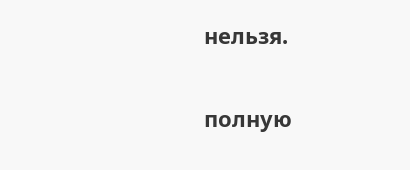нельзя.

полную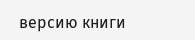версию книги